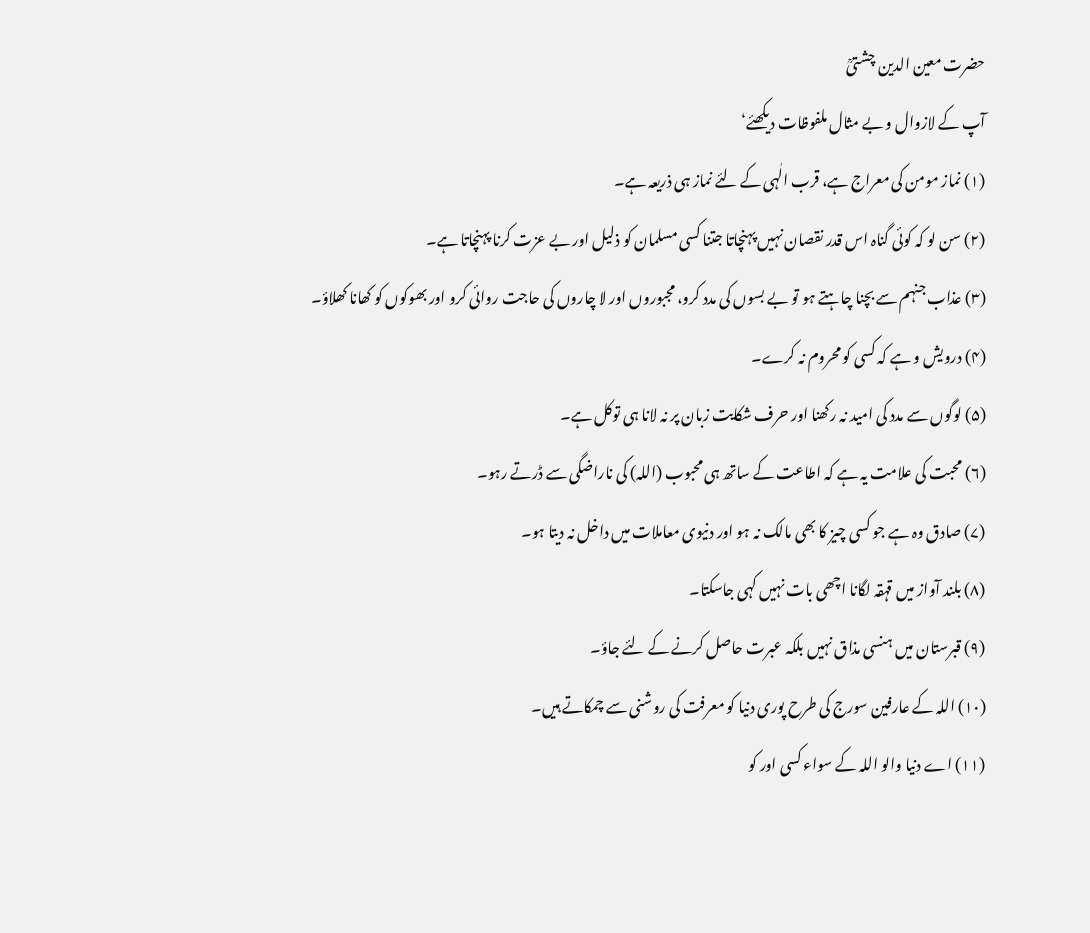حضرت معین الدین چشتیؒ
آپ کے لازوال و بے مثال ملفوظات دیکھئے‘
(۱) نماز مومن کی معراج ہے، قرب الٰہی کے لئے نماز ہی ذریعہ ہے۔
(۲) سن لو کہ کوئی گناہ اس قدر نقصان نہیں پہنچاتا جتنا کسی مسلمان کو ذلیل اور بے عزت کرنا پہنچاتا ہے۔
(۳) عذاب جنہم سے بچنا چاہتے ہو تو بے بسوں کی مدد کرو، مجبوروں اور لا چاروں کی حاجت روائی کرو اور بھوکوں کو کھانا کھلاؤ۔
(۴) درویش و ہے کہ کسی کو محروم نہ کرے۔
(۵) لوگوں سے مدد کی امید نہ رکھنا اور حرف شکایت زبان پر نہ لانا ہی توکل ہے۔
(۶) محبت کی علامت یہ ہے کہ اطاعت کے ساتھ ہی محبوب (اللہ) کی ناراضگی سے ڈرتے رہو۔
(۷) صادق وہ ہے جو کسی چیز کا بھی مالک نہ ہو اور دنیوی معاملات میں داخل نہ دیتا ہو۔
(۸) بلند آواز میں قہقہ لگانا اچھی بات نہیں کہی جاسکتا۔
(۹) قبرستان میں ہنسی مذاق نہیں بلکہ عبرت حاصل کرنے کے لئے جاؤ۔
(۱۰) اللہ کے عارفین سورج کی طرح پوری دنیا کو معرفت کی روشنی سے چمکاتے ہیں۔
(۱۱) اے دنیا والو اللہ کے سواء کسی اور کو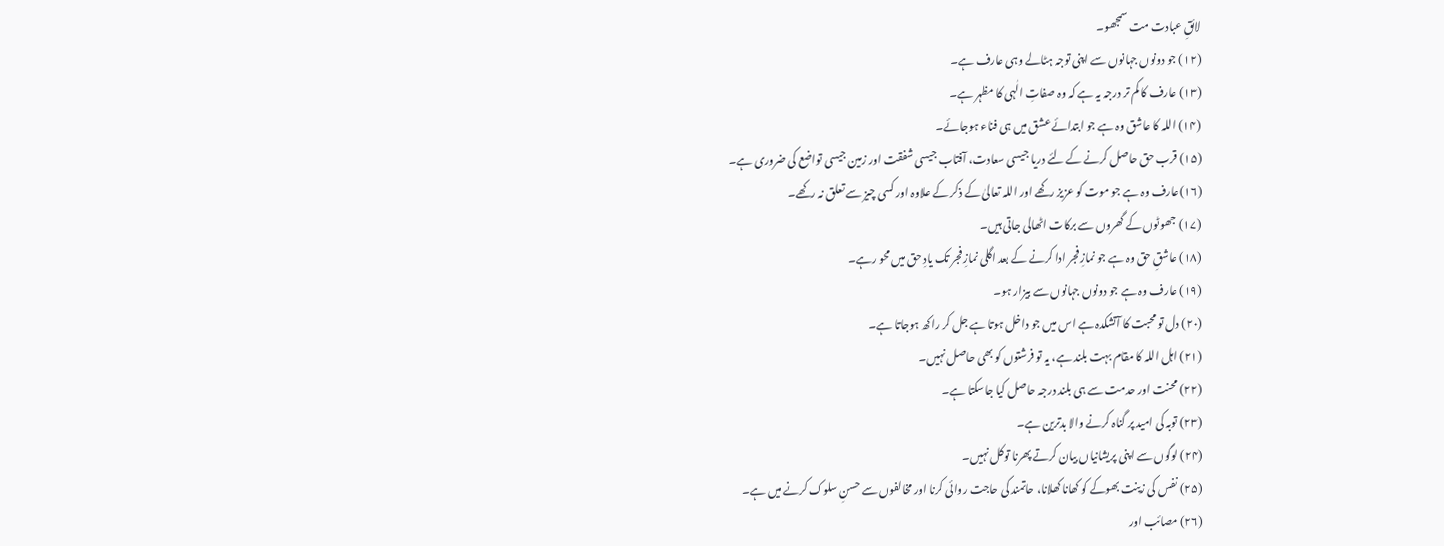لائقِ عبادت مت سمجھو۔
(۱۲) جو دونوں جہانوں سے اپنی توجہ ہٹالے وہی عارف ہے۔
(۱۳) عارف کا کم تر درجہ یہ ہے کہ وہ صفاتِ الٰہی کا مظہر ہے۔
(۱۴) اللہ کا عاشق وہ ہے جو ابتدائے عشق میں ہی فناء ہوجائے۔
(۱۵) قرب حق حاصل کرنے کے لئے دریا جیسی سعادت، آفتاب جیسی شفقت اور زمین جیسی تواضع کی ضروری ہے۔
(۱۶)عارف وہ ہے جو موت کو عزیز رکھے اور اللہ تعالیٰ کے ذکر کے علاوہ اور کسی چیز سے تعلق نہ رکھے۔
(۱۷) جھوٹوں کے گھروں سے برکات اٹھالی جاتی ہیں۔
(۱۸) عاشقِ حق وہ ہے جو نمازِ فجر ادا کرنے کے بعد اگلی نمازِ فجر تک یادِ حق میں محو رہے۔
(۱۹) عارف وہ ہے جو دونوں جہانوں سے بیزار ہو۔
(۲۰) دل تو محبت کا آتشکدہ ہے اس میں جو داخل ہوتا ہے جل کر راکھ ہوجاتا ہے۔
(۲۱) اہل اللہ کا مقام بہت بلند ہے، یہ تو فرشتوں کو بھی حاصل نہیں۔
(۲۲) محنت اور حدمت سے ہی بلند درجہ حاصل کیا جاسکتا ہے۔
(۲۳) توبہ کی امید پر گناہ کرنے والا بدترین ہے۔
(۲۴) لوگوں سے اپنی پریشانیاں بیان کرتے پھرنا توکل نہیں۔
(۲۵) نفس کی زینت بھوکے کو کھانا کھلانا، حاتمند کی حاجت روائی کرنا اور مخالفوں سے حسنِ سلوک کرنے میں ہے۔
(۲۶) مصائب اور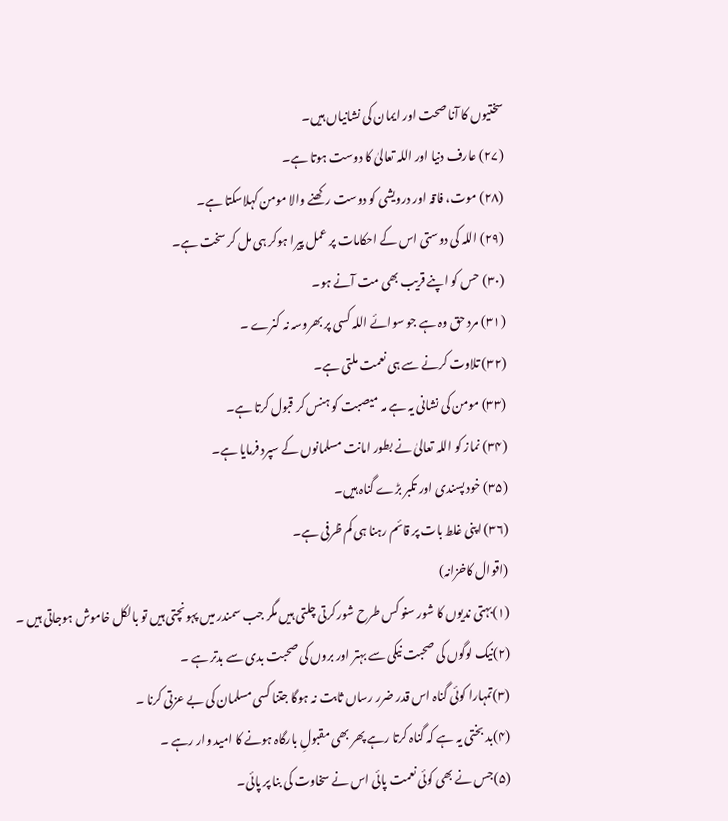سختیوں کا آنا صحت اور ایمان کی نشانیاں ہیں۔
(۲۷) عارف دنیا اور اللہ تعالیٰ کا دوست ہوتا ہے۔
(۲۸) موت، فاقہ اور درویشی کو دوست رکھنے والا مومن کہلاسکتا ہے۔
(۲۹) اللہ کی دوستی اس کے احکامات پر عمل پیرا ہوکر ہی مل کر سخت ہے۔
(۳۰) حس کو اپنے قریب بھی مت آنے ہو۔
(۳۱) مرد حق وہ ہے جو سوائے اللہ کسی پر بھروسہ نہ کنرے ۔
(۳۲) تلاوت کرنے سے ہی نعمت ملتی ہے۔
(۳۳) مومن کی نشانی یہ ہے مہ میصبت کو ہنس کر قبول کرتا ہے۔
(۳۴) نماز کو اللہ تعالیٰ نے بطور امانت مسلمانوں کے سپرد فرمایا ہے۔
(۳۵) خود پسندی اور تکبر بڑے گناہ ہیں۔
(۳۶) اپنی غلط بات پر قائم رہنا ہی کم ظرفی ہے۔
(اقوال کاخزانہ)
(۱)بہتی ندیوں کا شور سنو کس طرح شور کرتی چلتی ہیں مگر جب سمندر میں پہونچتی ہیں تو بالکل خاموش ہوجاتی ہیں ۔
(۲)نیک لوگوں کی صحبت نیکی سے بہتر اور بروں کی صحبت بدی سے بدتر ہے ۔
(۳)تمہارا کوئی گناہ اس قدر ضرر رساں ثابت نہ ہوگا جتنا کسی مسلمان کی بے عزتی کرنا ۔
(۴)بد بختی یہ ہے کہ گناہ کرتا رہے پھر بھی مقبولِ بارگاہ ہونے کا امید وار رہے ۔
(۵)جس نے بھی کوئی نعمت پائی اس نے سخاوت کی بنا پر پائی۔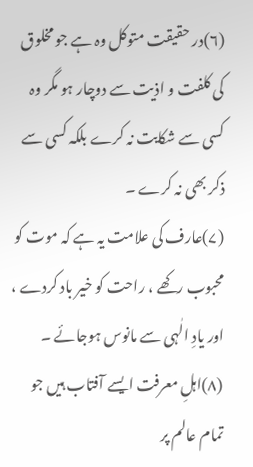(۶)در حقیقت متوکل وہ ہے جو مخلوق کی کلفت و اذیت سے دوچار ہو مگر وہ کسی سے شکایت نہ کرے بلکہ کسی سے ذکر بھی نہ کرے ۔
(۷)عارف کی علامت یہ ہے کہ موت کو محبوب رکھے ، راحت کو خیر باد کردے ، اور یادِ الٰہی سے مانوس ہوجائے ۔
(۸)اہلِ معرفت ایسے آفتاب ہیں جو تمام عالم پر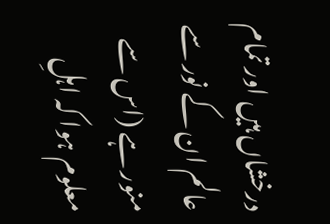درخشاں ہیں اور تمام عالم ان کے نور سے منور ہے (اس سے معلوم ہوا کہ اہلِ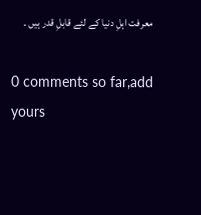معرفت اہلِ دنیا کے لئے قابلِ قدر ہیں ۔

0 comments so far,add yours